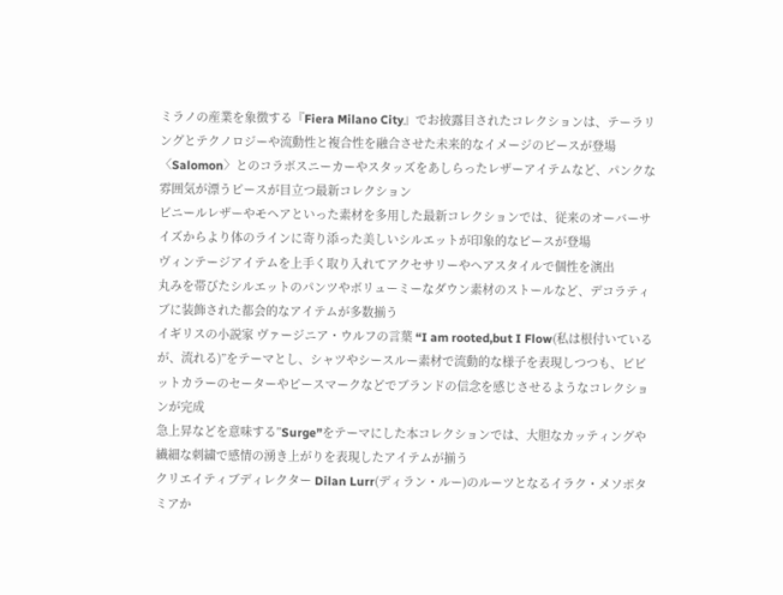ミラノの産業を象徴する『Fiera Milano City』でお披露目されたコレクションは、テーラリングとテクノロジーや流動性と複合性を融合させた未来的なイメージのピースが登場
〈Salomon〉とのコラボスニーカーやスタッズをあしらったレザーアイテムなど、パンクな雰囲気が漂うピースが目立つ最新コレクション
ビニールレザーやモヘアといった素材を多用した最新コレクションでは、従来のオーバーサイズからより体のラインに寄り添った美しいシルエットが印象的なピースが登場
ヴィンテージアイテムを上手く取り入れてアクセサリーやヘアスタイルで個性を演出
丸みを帯びたシルエットのパンツやボリューミーなダウン素材のストールなど、デコラティブに装飾された都会的なアイテムが多数揃う
イギリスの小説家 ヴァージニア・ウルフの言葉 “I am rooted,but I Flow(私は根付いているが、流れる)”をテーマとし、シャツやシースルー素材で流動的な様子を表現しつつも、ビビットカラーのセーターやピースマークなどでブランドの信念を感じさせるようなコレクションが完成
急上昇などを意味する”Surge”をテーマにした本コレクションでは、大胆なカッティングや繊細な刺繍で感情の湧き上がりを表現したアイテムが揃う
クリエイティブディレクター Dilan Lurr(ディラン・ルー)のルーツとなるイラク・メソポタミアか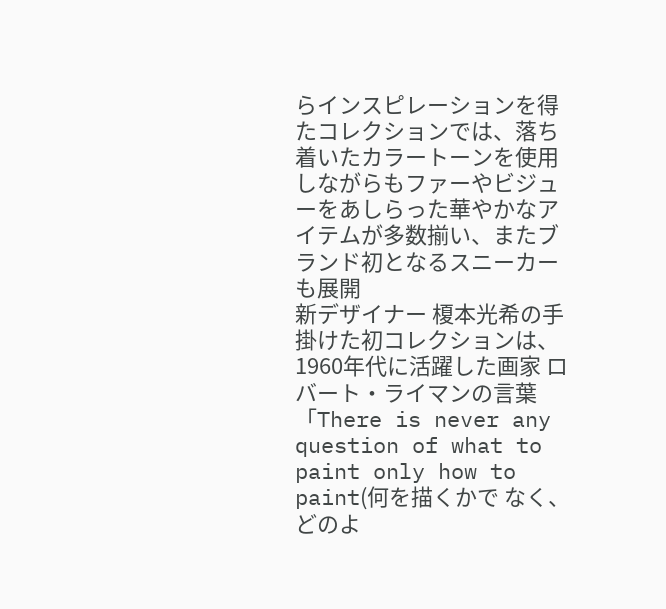らインスピレーションを得たコレクションでは、落ち着いたカラートーンを使用しながらもファーやビジューをあしらった華やかなアイテムが多数揃い、またブランド初となるスニーカーも展開
新デザイナー 榎本光希の手掛けた初コレクションは、1960年代に活躍した画家 ロバート・ライマンの言葉「There is never any question of what to paint only how to paint(何を描くかで なく、どのよ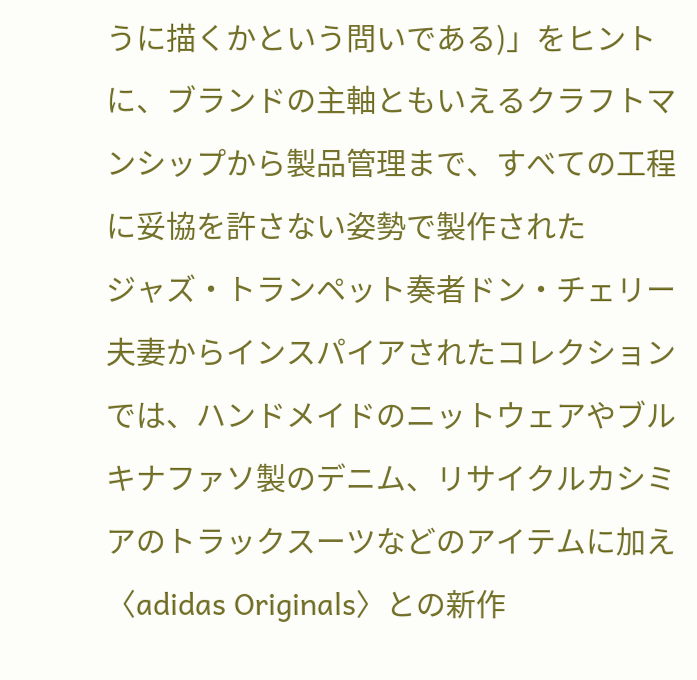うに描くかという問いである)」をヒントに、ブランドの主軸ともいえるクラフトマンシップから製品管理まで、すべての工程に妥協を許さない姿勢で製作された
ジャズ・トランペット奏者ドン・チェリー夫妻からインスパイアされたコレクションでは、ハンドメイドのニットウェアやブルキナファソ製のデニム、リサイクルカシミアのトラックスーツなどのアイテムに加え〈adidas Originals〉との新作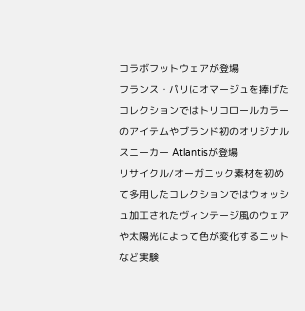コラボフットウェアが登場
フランス・パリにオマージュを捧げたコレクションではトリコロールカラーのアイテムやブランド初のオリジナルスニーカー Atlantisが登場
リサイクル/オーガニック素材を初めて多用したコレクションではウォッシュ加工されたヴィンテージ風のウェアや太陽光によって色が変化するニットなど実験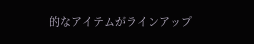的なアイテムがラインアップ